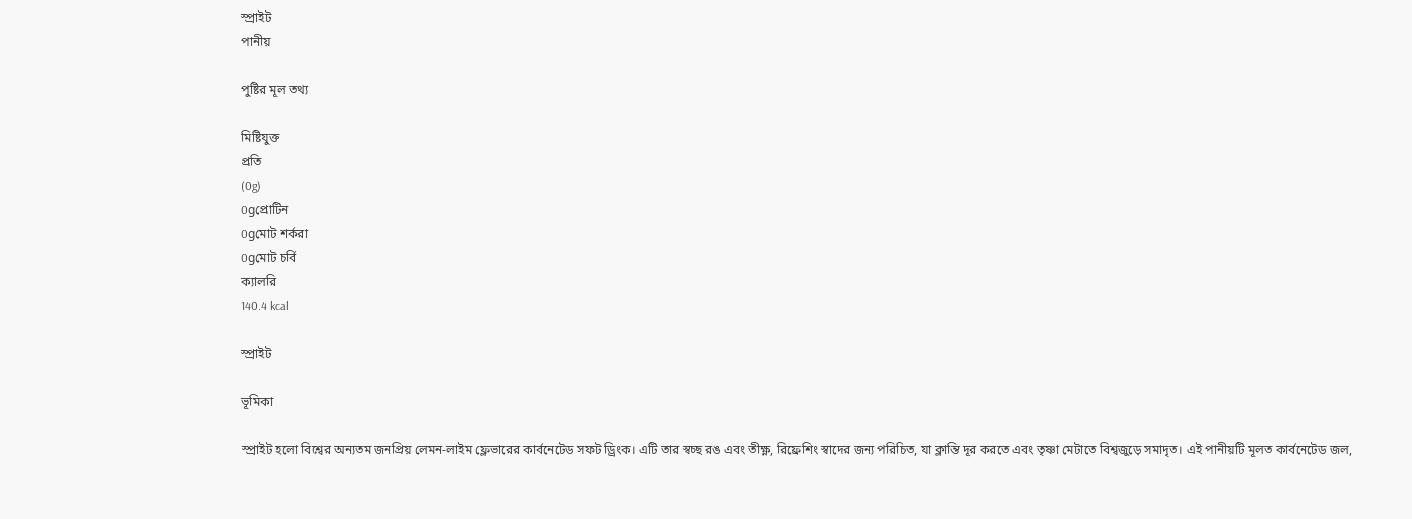স্প্রাইট
পানীয়

পুষ্টির মূল তথ্য

মিষ্টিযুক্ত
প্রতি
(0g)
0gপ্রোটিন
0gমোট শর্করা
0gমোট চর্বি
ক্যালরি
140.4 kcal

স্প্রাইট

ভূমিকা

স্প্রাইট হলো বিশ্বের অন্যতম জনপ্রিয় লেমন-লাইম ফ্লেভারের কার্বনেটেড সফট ড্রিংক। এটি তার স্বচ্ছ রঙ এবং তীক্ষ্ণ, রিফ্রেশিং স্বাদের জন্য পরিচিত, যা ক্লান্তি দূর করতে এবং তৃষ্ণা মেটাতে বিশ্বজুড়ে সমাদৃত। এই পানীয়টি মূলত কার্বনেটেড জল,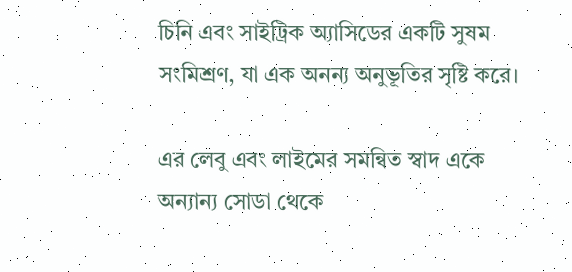চিনি এবং সাইট্রিক অ্যাসিডের একটি সুষম সংমিশ্রণ, যা এক অনন্য অনুভূতির সৃষ্টি করে।

এর লেবু এবং লাইমের সমন্বিত স্বাদ একে অন্যান্য সোডা থেকে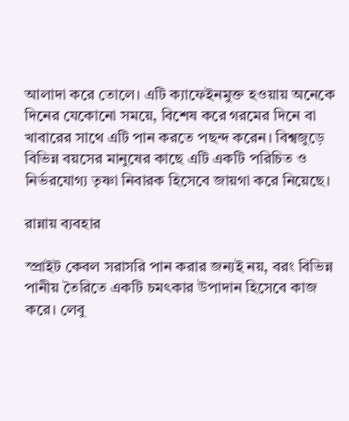আলাদা করে তোলে। এটি ক্যাফেইনমুক্ত হওয়ায় অনেকে দিনের যেকোনো সময়ে, বিশেষ করে গরমের দিনে বা খাবারের সাথে এটি পান করতে পছন্দ করেন। বিশ্বজুড়ে বিভিন্ন বয়সের মানুষের কাছে এটি একটি পরিচিত ও নির্ভরযোগ্য তৃষ্ণা নিবারক হিসেবে জায়গা করে নিয়েছে।

রান্নায় ব্যবহার

স্প্রাইট কেবল সরাসরি পান করার জন্যই নয়, বরং বিভিন্ন পানীয় তৈরিতে একটি চমৎকার উপাদান হিসেবে কাজ করে। লেবু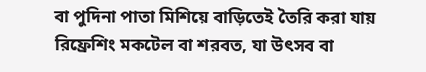বা পুদিনা পাতা মিশিয়ে বাড়িতেই তৈরি করা যায় রিফ্রেশিং মকটেল বা শরবত, যা উৎসব বা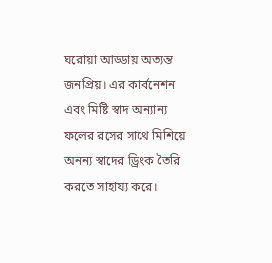ঘরোয়া আড্ডায় অত্যন্ত জনপ্রিয়। এর কার্বনেশন এবং মিষ্টি স্বাদ অন্যান্য ফলের রসের সাথে মিশিয়ে অনন্য স্বাদের ড্রিংক তৈরি করতে সাহায্য করে।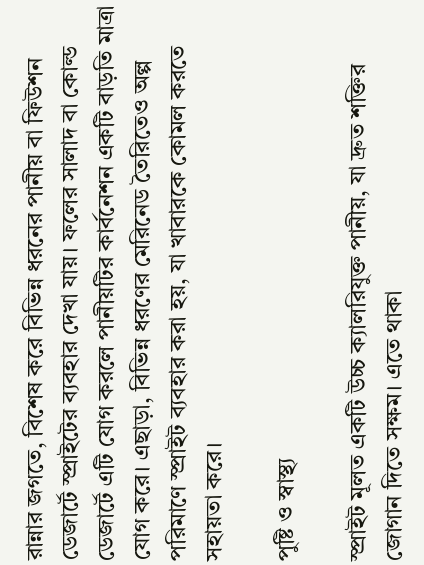রান্নার জগতে, বিশেষ করে বিভিন্ন ধরনের পানীয় বা ফিউশন ডেজার্টে স্প্রাইটের ব্যবহার দেখা যায়। ফলের সালাদ বা কোল্ড ডেজার্টে এটি যোগ করলে পানীয়টির কার্বনেশন একটি বাড়তি মাত্রা যোগ করে। এছাড়া, বিভিন্ন ধরণের মেরিনেড তৈরিতেও অল্প পরিমাণে স্প্রাইট ব্যবহার করা হয়, যা খাবারকে কোমল করতে সহায়তা করে।

পুষ্টি ও স্বাস্থ্য

স্প্রাইট মূলত একটি উচ্চ ক্যালরিযুক্ত পানীয়, যা দ্রুত শক্তির জোগান দিতে সক্ষম। এতে থাকা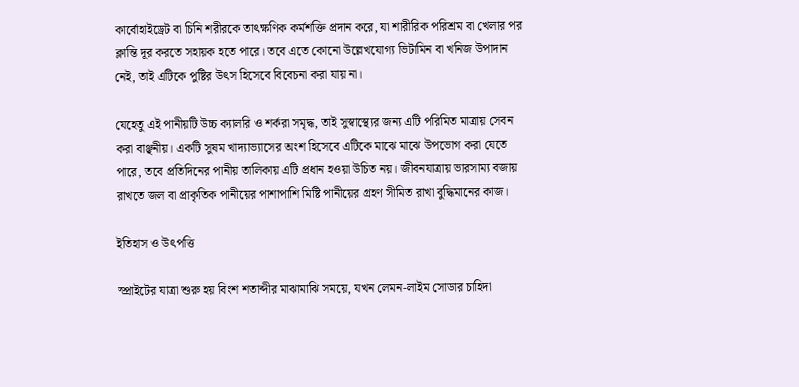কার্বোহাইড্রেট বা চিনি শরীরকে তাৎক্ষণিক কর্মশক্তি প্রদান করে, যা শারীরিক পরিশ্রম বা খেলার পর ক্লান্তি দূর করতে সহায়ক হতে পারে। তবে এতে কোনো উল্লেখযোগ্য ভিটামিন বা খনিজ উপাদান নেই, তাই এটিকে পুষ্টির উৎস হিসেবে বিবেচনা করা যায় না।

যেহেতু এই পানীয়টি উচ্চ ক্যালরি ও শর্করা সমৃদ্ধ, তাই সুস্বাস্থ্যের জন্য এটি পরিমিত মাত্রায় সেবন করা বাঞ্ছনীয়। একটি সুষম খাদ্যাভ্যাসের অংশ হিসেবে এটিকে মাঝে মাঝে উপভোগ করা যেতে পারে, তবে প্রতিদিনের পানীয় তালিকায় এটি প্রধান হওয়া উচিত নয়। জীবনযাত্রায় ভারসাম্য বজায় রাখতে জল বা প্রাকৃতিক পানীয়ের পাশাপাশি মিষ্টি পানীয়ের গ্রহণ সীমিত রাখা বুদ্ধিমানের কাজ।

ইতিহাস ও উৎপত্তি

স্প্রাইটের যাত্রা শুরু হয় বিংশ শতাব্দীর মাঝামাঝি সময়ে, যখন লেমন-লাইম সোডার চাহিদা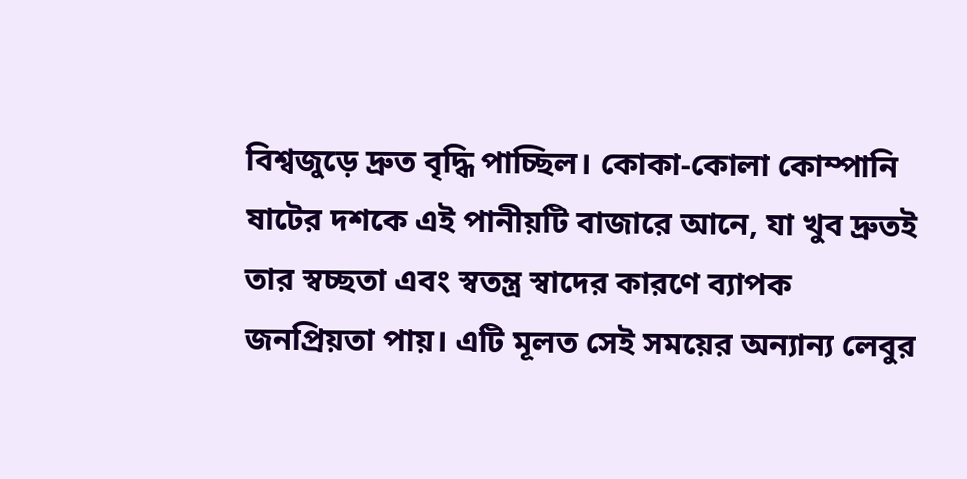বিশ্বজুড়ে দ্রুত বৃদ্ধি পাচ্ছিল। কোকা-কোলা কোম্পানি ষাটের দশকে এই পানীয়টি বাজারে আনে, যা খুব দ্রুতই তার স্বচ্ছতা এবং স্বতন্ত্র স্বাদের কারণে ব্যাপক জনপ্রিয়তা পায়। এটি মূলত সেই সময়ের অন্যান্য লেবুর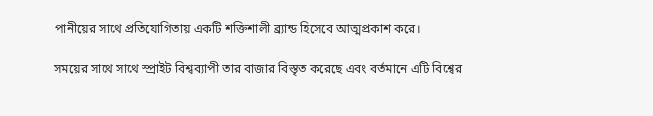পানীয়ের সাথে প্রতিযোগিতায় একটি শক্তিশালী ব্র্যান্ড হিসেবে আত্মপ্রকাশ করে।

সময়ের সাথে সাথে স্প্রাইট বিশ্বব্যাপী তার বাজার বিস্তৃত করেছে এবং বর্তমানে এটি বিশ্বের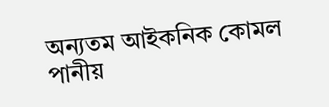অন্যতম আইকনিক কোমল পানীয়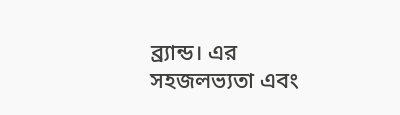ব্র্যান্ড। এর সহজলভ্যতা এবং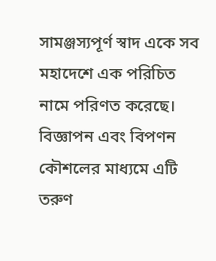সামঞ্জস্যপূর্ণ স্বাদ একে সব মহাদেশে এক পরিচিত নামে পরিণত করেছে। বিজ্ঞাপন এবং বিপণন কৌশলের মাধ্যমে এটি তরুণ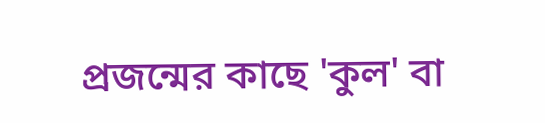প্রজন্মের কাছে 'কুল' বা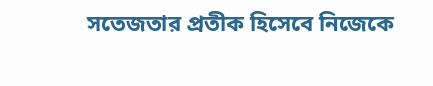সতেজতার প্রতীক হিসেবে নিজেকে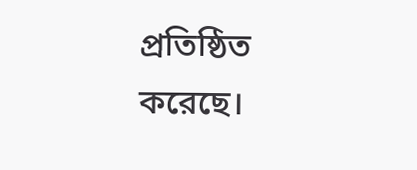প্রতিষ্ঠিত করেছে।